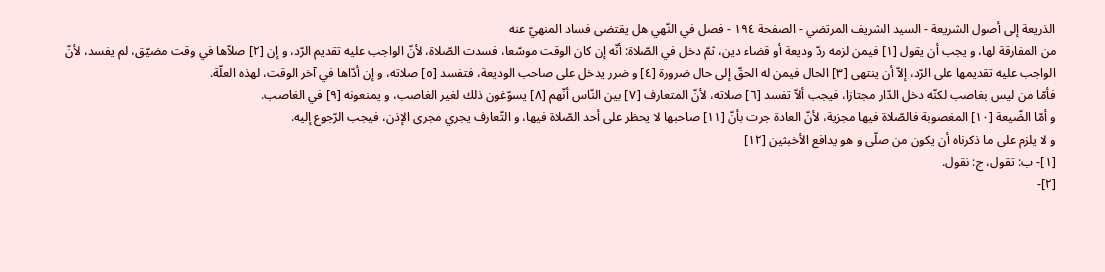الذريعة إلى أصول الشريعة - السيد الشريف المرتضي - الصفحة ١٩٤ - فصل في النّهي هل يقتضى فساد المنهيّ عنه
من المفارقة لها، و يجب أن يقول [١] فيمن لزمه ردّ وديعة أو قضاء دين، ثمّ دخل في الصّلاة: أنّه إن كان الوقت موسّعا، فسدت الصّلاة، لأنّ الواجب عليه تقديم الرّد، و إن [٢] صلاّها في وقت مضيّق، لم يفسد، لأنّ الواجب عليه تقديمها على الرّد، إلاّ أن ينتهى [٣] الحال فيمن له الحقّ إلى حال ضرورة [٤] و ضرر يدخل على صاحب الوديعة، فتفسد [٥] صلاته، و إن أدّاها في آخر الوقت، لهذه العلّة.
فأمّا من ليس بغاصب لكنّه دخل الدّار مجتازا، فيجب ألاّ تفسد [٦] صلاته، لأنّ المتعارف [٧] بين النّاس أنّهم [٨] يسوّغون ذلك لغير الغاصب، و يمنعونه [٩] في الغاصب.
و أمّا الضّيعة [١٠] المغصوبة فالصّلاة فيها مجزية، لأنّ العادة جرت بأنّ [١١] صاحبها لا يحظر على أحد الصّلاة فيها، و التّعارف يجري مجرى الإذن، فيجب الرّجوع إليه.
و لا يلزم على ما ذكرناه أن يكون من صلّى و هو يدافع الأخبثين [١٢]
[١]- ب: تقول، ج: نقول.
[٢]-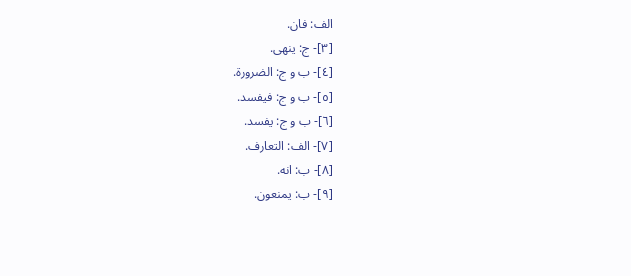الف: فان.
[٣]- ج: ينهى.
[٤]- ب و ج: الضرورة.
[٥]- ب و ج: فيفسد.
[٦]- ب و ج: يفسد.
[٧]- الف: التعارف.
[٨]- ب: انه.
[٩]- ب: يمنعون.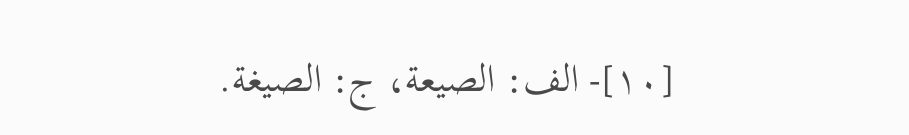[١٠]- الف: الصيعة، ج: الصيغة.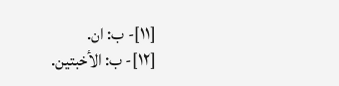[١١]- ب: ان.
[١٢]- ب: الأخبتين.